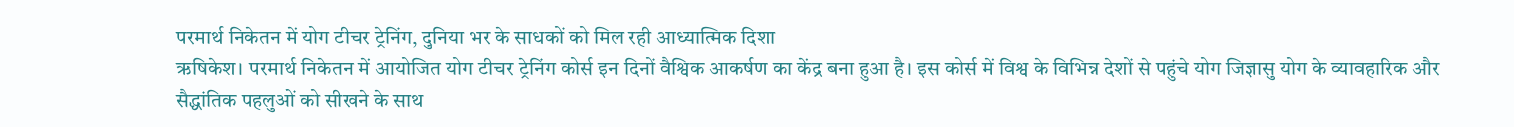परमार्थ निकेतन में योग टीचर ट्रेनिंग, दुनिया भर के साधकों को मिल रही आध्यात्मिक दिशा
ऋषिकेश। परमार्थ निकेतन में आयोजित योग टीचर ट्रेनिंग कोर्स इन दिनों वैश्विक आकर्षण का केंद्र बना हुआ है। इस कोर्स में विश्व के विभिन्न देशों से पहुंचे योग जिज्ञासु योग के व्यावहारिक और सैद्धांतिक पहलुओं को सीखने के साथ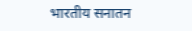भारतीय सनातन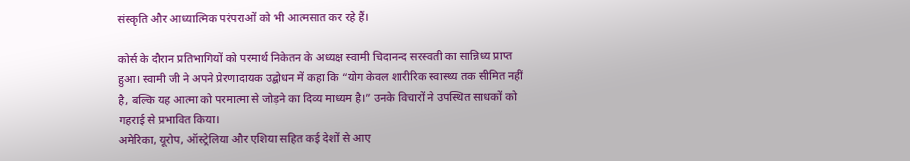संस्कृति और आध्यात्मिक परंपराओं को भी आत्मसात कर रहे हैं।

कोर्स के दौरान प्रतिभागियों को परमार्थ निकेतन के अध्यक्ष स्वामी चिदानन्द सरस्वती का सान्निध्य प्राप्त हुआ। स्वामी जी ने अपने प्रेरणादायक उद्बोधन में कहा कि “योग केवल शारीरिक स्वास्थ्य तक सीमित नहीं है, बल्कि यह आत्मा को परमात्मा से जोड़ने का दिव्य माध्यम है।” उनके विचारों ने उपस्थित साधकों को गहराई से प्रभावित किया।
अमेरिका, यूरोप, ऑस्ट्रेलिया और एशिया सहित कई देशों से आए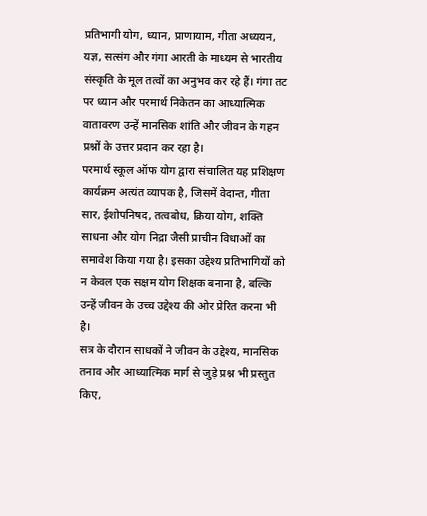प्रतिभागी योग, ध्यान, प्राणायाम, गीता अध्ययन, यज्ञ, सत्संग और गंगा आरती के माध्यम से भारतीय संस्कृति के मूल तत्वों का अनुभव कर रहे हैं। गंगा तट पर ध्यान और परमार्थ निकेतन का आध्यात्मिक वातावरण उन्हें मानसिक शांति और जीवन के गहन प्रश्नों के उत्तर प्रदान कर रहा है।
परमार्थ स्कूल ऑफ योग द्वारा संचालित यह प्रशिक्षण कार्यक्रम अत्यंत व्यापक है, जिसमें वेदान्त, गीता सार, ईशोपनिषद, तत्वबोध, क्रिया योग, शक्ति साधना और योग निद्रा जैसी प्राचीन विधाओं का समावेश किया गया है। इसका उद्देश्य प्रतिभागियों को न केवल एक सक्षम योग शिक्षक बनाना है, बल्कि उन्हें जीवन के उच्च उद्देश्य की ओर प्रेरित करना भी है।
सत्र के दौरान साधकों ने जीवन के उद्देश्य, मानसिक तनाव और आध्यात्मिक मार्ग से जुड़े प्रश्न भी प्रस्तुत किए,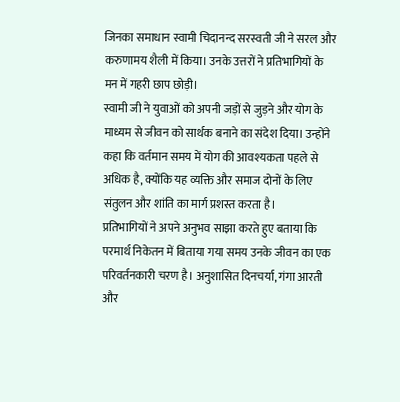जिनका समाधान स्वामी चिदानन्द सरस्वती जी ने सरल और करुणामय शैली में किया। उनके उत्तरों ने प्रतिभागियों के मन में गहरी छाप छोड़ी।
स्वामी जी ने युवाओं को अपनी जड़ों से जुड़ने और योग के माध्यम से जीवन को सार्थक बनाने का संदेश दिया। उन्होंने कहा कि वर्तमान समय में योग की आवश्यकता पहले से अधिक है, क्योंकि यह व्यक्ति और समाज दोनों के लिए संतुलन और शांति का मार्ग प्रशस्त करता है।
प्रतिभागियों ने अपने अनुभव साझा करते हुए बताया कि परमार्थ निकेतन में बिताया गया समय उनके जीवन का एक परिवर्तनकारी चरण है। अनुशासित दिनचर्या, गंगा आरती और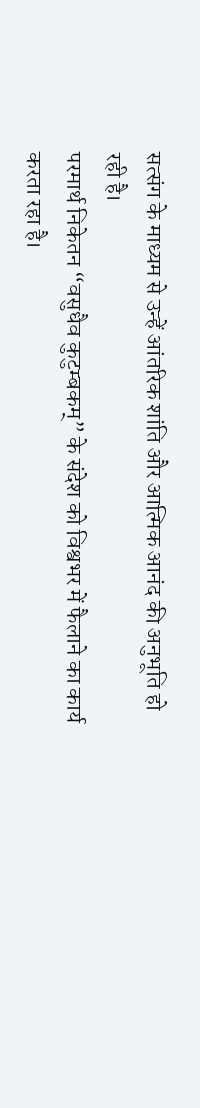सत्संग के माध्यम से उन्हें आंतरिक शांति और आत्मिक आनंद की अनुभूति हो रही है।
परमार्थ निकेतन “वसुधैव कुटुम्बकम्” के संदेश को विश्वभर में फैलाने का कार्य करता रहा है।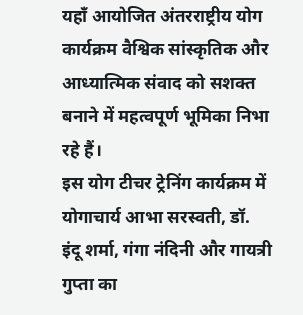यहाँ आयोजित अंतरराष्ट्रीय योग कार्यक्रम वैश्विक सांस्कृतिक और आध्यात्मिक संवाद को सशक्त बनाने में महत्वपूर्ण भूमिका निभा रहे हैं।
इस योग टीचर ट्रेनिंग कार्यक्रम में योगाचार्य आभा सरस्वती, डॉ. इंदू शर्मा, गंगा नंदिनी और गायत्री गुप्ता का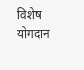विशेष योगदान